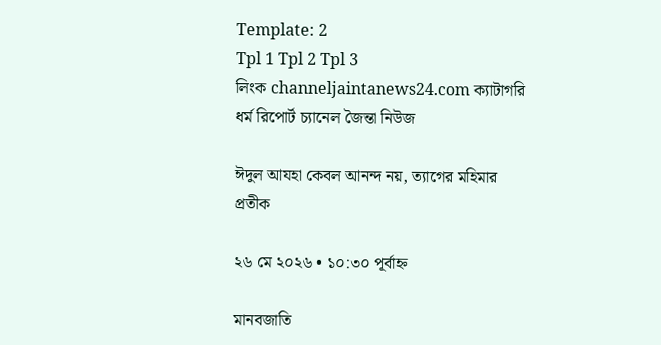Template: 2
Tpl 1 Tpl 2 Tpl 3
লিংক channeljaintanews24.com ক্যাটাগরি ধর্ম রিপোর্ট চ্যানেল জৈন্তা নিউজ

ঈদুল আযহা কেবল আনন্দ নয়, ত্যাগের মহিমার প্রতীক

২৬ মে ২০২৬ • ১০:৩০ পূর্বাহ্ন

মানবজাতি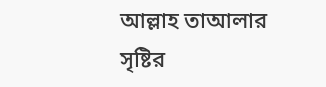আল্লাহ তাআলার সৃষ্টির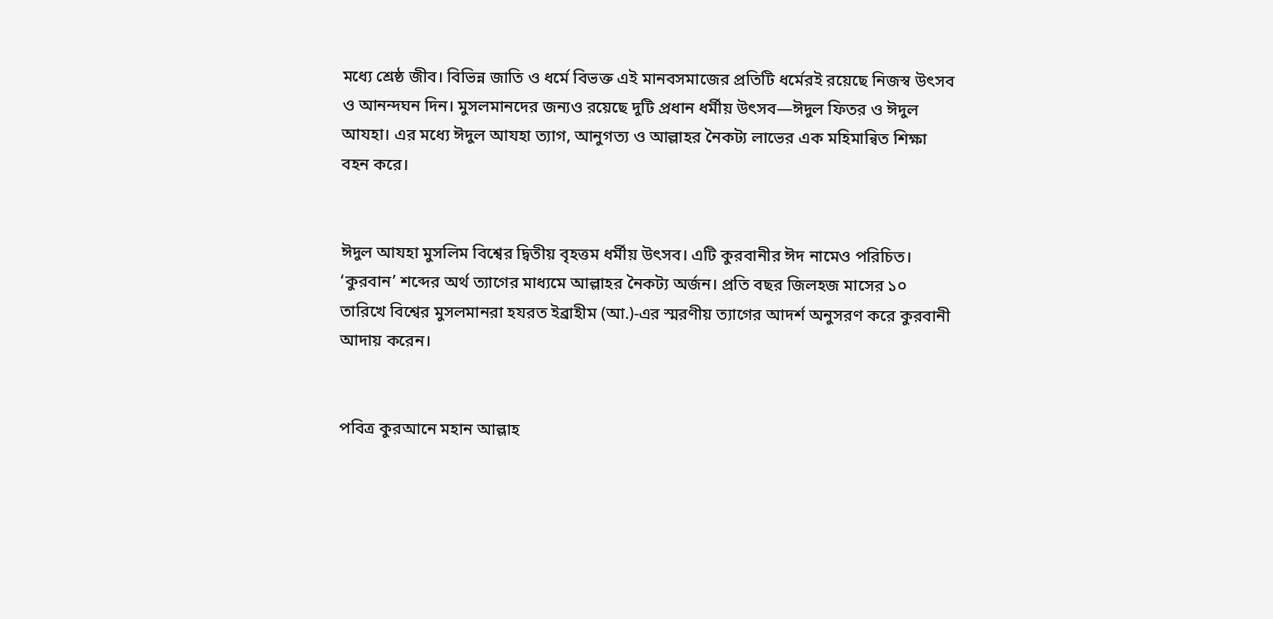মধ্যে শ্রেষ্ঠ জীব। বিভিন্ন জাতি ও ধর্মে বিভক্ত এই মানবসমাজের প্রতিটি ধর্মেরই রয়েছে নিজস্ব উৎসব ও আনন্দঘন দিন। মুসলমানদের জন্যও রয়েছে দুটি প্রধান ধর্মীয় উৎসব—ঈদুল ফিতর ও ঈদুল আযহা। এর মধ্যে ঈদুল আযহা ত্যাগ, আনুগত্য ও আল্লাহর নৈকট্য লাভের এক মহিমান্বিত শিক্ষা বহন করে।


ঈদুল আযহা মুসলিম বিশ্বের দ্বিতীয় বৃহত্তম ধর্মীয় উৎসব। এটি কুরবানীর ঈদ নামেও পরিচিত। ‘কুরবান’ শব্দের অর্থ ত্যাগের মাধ্যমে আল্লাহর নৈকট্য অর্জন। প্রতি বছর জিলহজ মাসের ১০ তারিখে বিশ্বের মুসলমানরা হযরত ইব্রাহীম (আ.)-এর স্মরণীয় ত্যাগের আদর্শ অনুসরণ করে কুরবানী আদায় করেন।


পবিত্র কুরআনে মহান আল্লাহ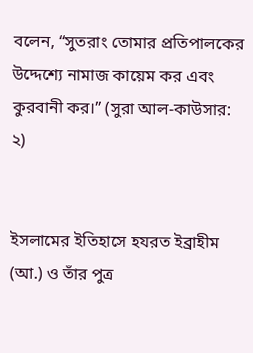বলেন, “সুতরাং তোমার প্রতিপালকের উদ্দেশ্যে নামাজ কায়েম কর এবং কুরবানী কর।” (সুরা আল-কাউসার: ২)


ইসলামের ইতিহাসে হযরত ইব্রাহীম (আ.) ও তাঁর পুত্র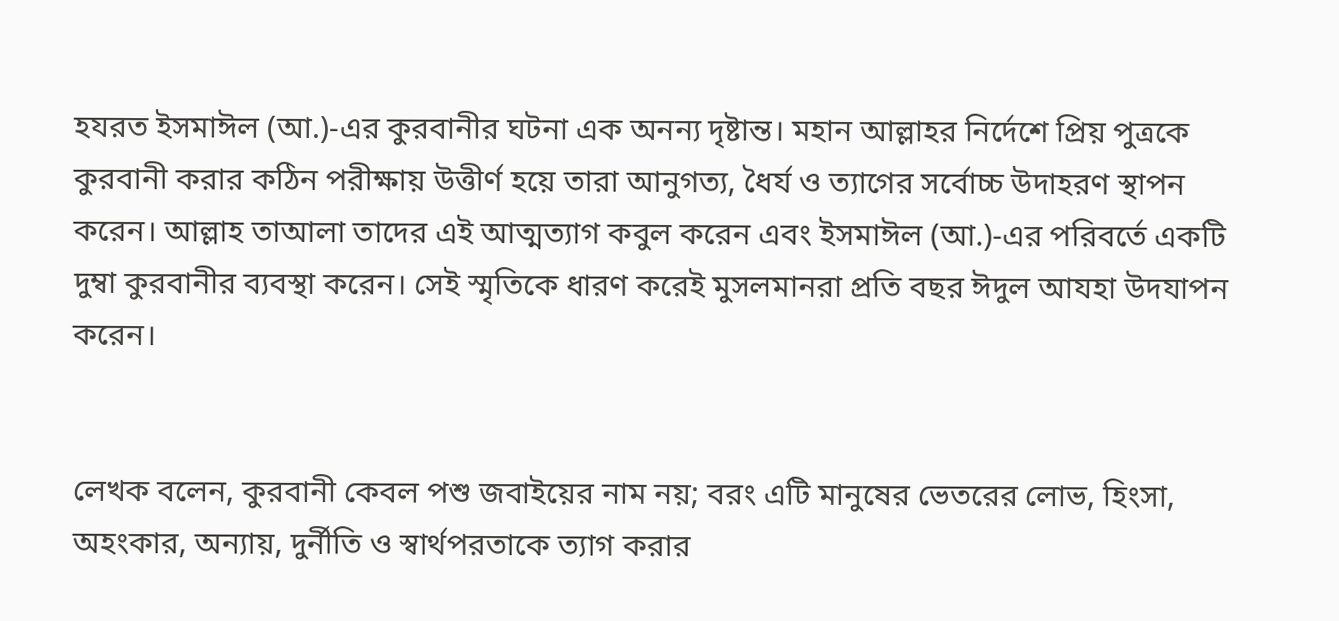হযরত ইসমাঈল (আ.)-এর কুরবানীর ঘটনা এক অনন্য দৃষ্টান্ত। মহান আল্লাহর নির্দেশে প্রিয় পুত্রকে কুরবানী করার কঠিন পরীক্ষায় উত্তীর্ণ হয়ে তারা আনুগত্য, ধৈর্য ও ত্যাগের সর্বোচ্চ উদাহরণ স্থাপন করেন। আল্লাহ তাআলা তাদের এই আত্মত্যাগ কবুল করেন এবং ইসমাঈল (আ.)-এর পরিবর্তে একটি দুম্বা কুরবানীর ব্যবস্থা করেন। সেই স্মৃতিকে ধারণ করেই মুসলমানরা প্রতি বছর ঈদুল আযহা উদযাপন করেন।


লেখক বলেন, কুরবানী কেবল পশু জবাইয়ের নাম নয়; বরং এটি মানুষের ভেতরের লোভ, হিংসা, অহংকার, অন্যায়, দুর্নীতি ও স্বার্থপরতাকে ত্যাগ করার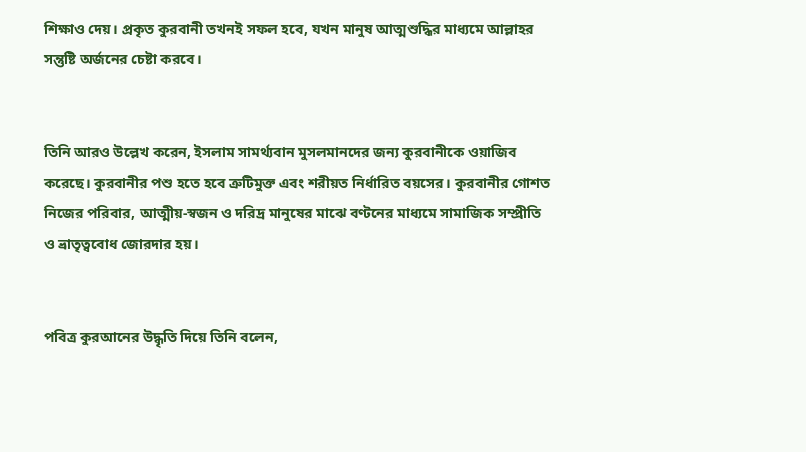শিক্ষাও দেয়। প্রকৃত কুরবানী তখনই সফল হবে, যখন মানুষ আত্মশুদ্ধির মাধ্যমে আল্লাহর সন্তুষ্টি অর্জনের চেষ্টা করবে।


তিনি আরও উল্লেখ করেন, ইসলাম সামর্থ্যবান মুসলমানদের জন্য কুরবানীকে ওয়াজিব করেছে। কুরবানীর পশু হতে হবে ত্রুটিমুক্ত এবং শরীয়ত নির্ধারিত বয়সের। কুরবানীর গোশত নিজের পরিবার, আত্মীয়-স্বজন ও দরিদ্র মানুষের মাঝে বণ্টনের মাধ্যমে সামাজিক সম্প্রীতি ও ভ্রাতৃত্ববোধ জোরদার হয়।


পবিত্র কুরআনের উদ্ধৃতি দিয়ে তিনি বলেন,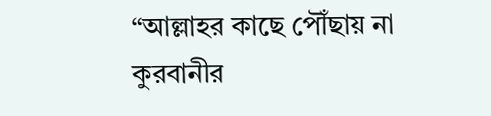“আল্লাহর কাছে পৌঁছায় না কুরবানীর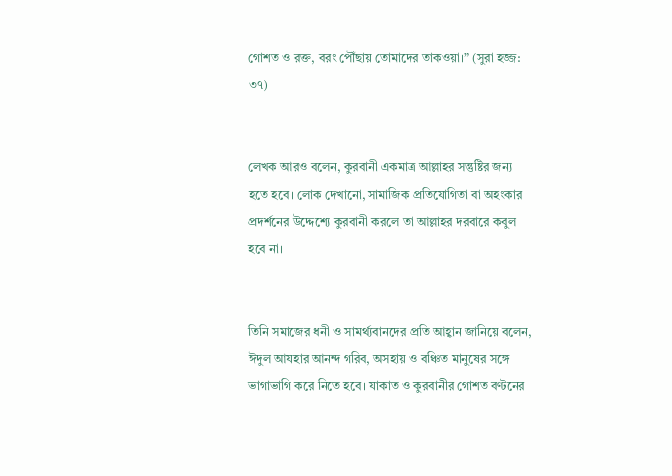গোশত ও রক্ত, বরং পৌঁছায় তোমাদের তাকওয়া।” (সুরা হজ্জ: ৩৭)


লেখক আরও বলেন, কুরবানী একমাত্র আল্লাহর সন্তুষ্টির জন্য হতে হবে। লোক দেখানো, সামাজিক প্রতিযোগিতা বা অহংকার প্রদর্শনের উদ্দেশ্যে কুরবানী করলে তা আল্লাহর দরবারে কবুল হবে না।


তিনি সমাজের ধনী ও সামর্থ্যবানদের প্রতি আহ্বান জানিয়ে বলেন, ঈদুল আযহার আনন্দ গরিব, অসহায় ও বঞ্চিত মানুষের সঙ্গে ভাগাভাগি করে নিতে হবে। যাকাত ও কুরবানীর গোশত বণ্টনের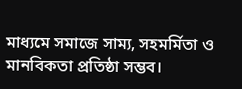মাধ্যমে সমাজে সাম্য, সহমর্মিতা ও মানবিকতা প্রতিষ্ঠা সম্ভব।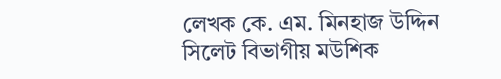লেখক কে. এম. মিনহাজ উদ্দিন সিলেট বিভাগীয় মউশিক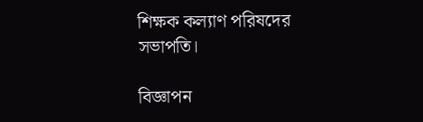শিক্ষক কল্যাণ পরিষদের সভাপতি।

বিজ্ঞাপন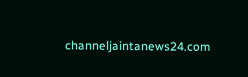channeljaintanews24.com